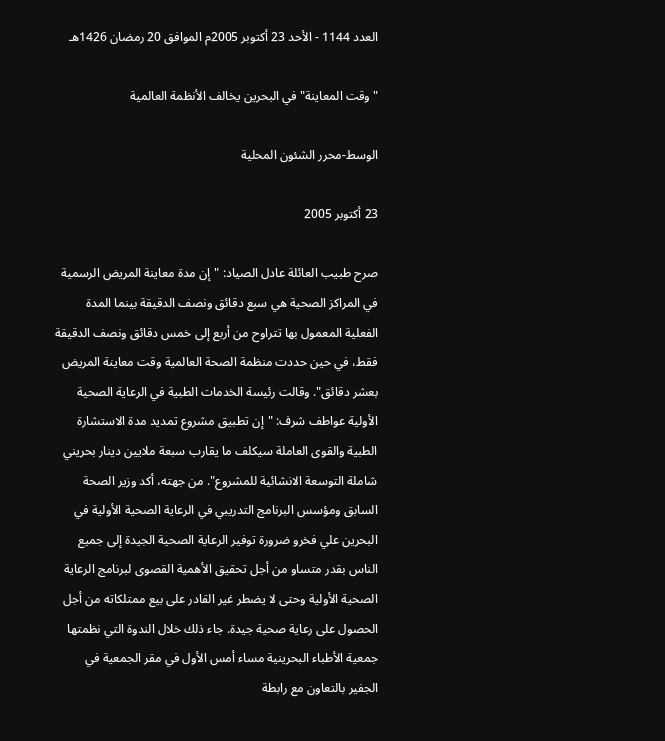العدد 1144 - الأحد 23 أكتوبر 2005م الموافق 20 رمضان 1426هـ

"وقت المعاينة" في البحرين يخالف الأنظمة العالمية

الوسط-محرر الشئون المحلية

23 أكتوبر 2005

صرح طبيب العائلة عادل الصياد: "إن مدة معاينة المريض الرسمية في المراكز الصحية هي سبع دقائق ونصف الدقيقة بينما المدة الفعلية المعمول بها تتراوح من أربع إلى خمس دقائق ونصف الدقيقة فقط، في حين حددت منظمة الصحة العالمية وقت معاينة المريض بعشر دقائق". وقالت رئيسة الخدمات الطبية في الرعاية الصحية الأولية عواطف شرف: "إن تطبيق مشروع تمديد مدة الاستشارة الطبية والقوى العاملة سيكلف ما يقارب سبعة ملايين دينار بحريني شاملة التوسعة الانشائية للمشروع". من جهته، أكد وزير الصحة السابق ومؤسس البرنامج التدريبي في الرعاية الصحية الأولية في البحرين علي فخرو ضرورة توفير الرعاية الصحية الجيدة إلى جميع الناس بقدر متساو من أجل تحقيق الأهمية القصوى لبرنامج الرعاية الصحية الأولية وحتى لا يضطر غير القادر على بيع ممتلكاته من أجل الحصول على رعاية صحية جيدة. جاء ذلك خلال الندوة التي نظمتها جمعية الأطباء البحرينية مساء أمس الأول في مقر الجمعية في الجفير بالتعاون مع رابطة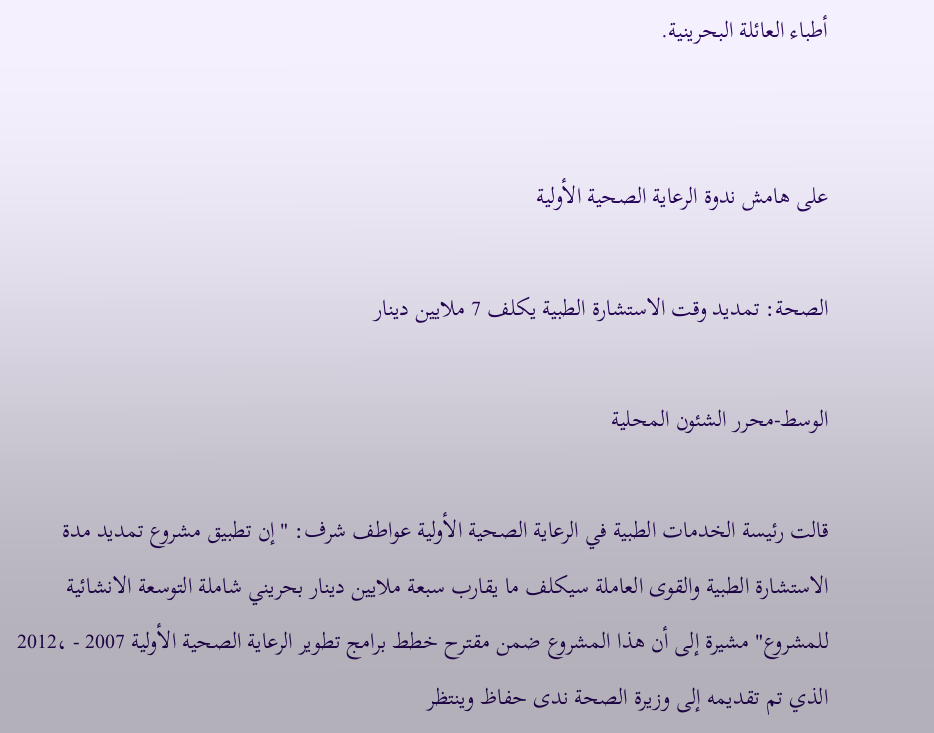أطباء العائلة البحرينية.


على هامش ندوة الرعاية الصحية الأولية

الصحة: تمديد وقت الاستشارة الطبية يكلف 7 ملايين دينار

الوسط-محرر الشئون المحلية

قالت رئيسة الخدمات الطبية في الرعاية الصحية الأولية عواطف شرف: "إن تطبيق مشروع تمديد مدة الاستشارة الطبية والقوى العاملة سيكلف ما يقارب سبعة ملايين دينار بحريني شاملة التوسعة الانشائية للمشروع" مشيرة إلى أن هذا المشروع ضمن مقترح خطط برامج تطوير الرعاية الصحية الأولية 2007 - ،2012 الذي تم تقديمه إلى وزيرة الصحة ندى حفاظ وينتظر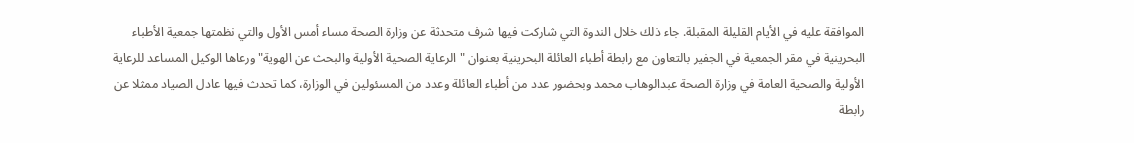الموافقة عليه في الأيام القليلة المقبلة. جاء ذلك خلال الندوة التي شاركت فيها شرف متحدثة عن وزارة الصحة مساء أمس الأول والتي نظمتها جمعية الأطباء البحرينية في مقر الجمعية في الجفير بالتعاون مع رابطة أطباء العائلة البحرينية بعنوان "الرعاية الصحية الأولية والبحث عن الهوية" ورعاها الوكيل المساعد للرعاية الأولية والصحية العامة في وزارة الصحة عبدالوهاب محمد وبحضور عدد من أطباء العائلة وعدد من المسئولين في الوزارة، كما تحدث فيها عادل الصياد ممثلا عن رابطة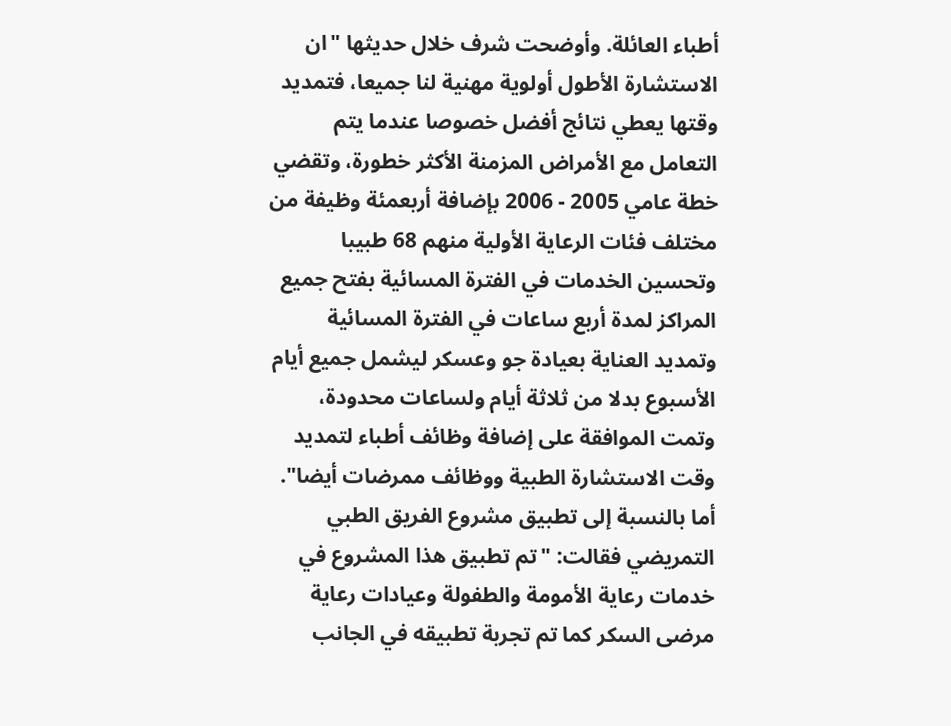أطباء العائلة. وأوضحت شرف خلال حديثها "ان الاستشارة الأطول أولوية مهنية لنا جميعا، فتمديد وقتها يعطي نتائج أفضل خصوصا عندما يتم التعامل مع الأمراض المزمنة الأكثر خطورة، وتقضي خطة عامي 2005 - 2006 بإضافة أربعمئة وظيفة من مختلف فئات الرعاية الأولية منهم 68 طبيبا وتحسين الخدمات في الفترة المسائية بفتح جميع المراكز لمدة أربع ساعات في الفترة المسائية وتمديد العناية بعيادة جو وعسكر ليشمل جميع أيام الأسبوع بدلا من ثلاثة أيام ولساعات محدودة، وتمت الموافقة على إضافة وظائف أطباء لتمديد وقت الاستشارة الطبية ووظائف ممرضات أيضا". أما بالنسبة إلى تطبيق مشروع الفريق الطبي التمريضي فقالت: "تم تطبيق هذا المشروع في خدمات رعاية الأمومة والطفولة وعيادات رعاية مرضى السكر كما تم تجربة تطبيقه في الجانب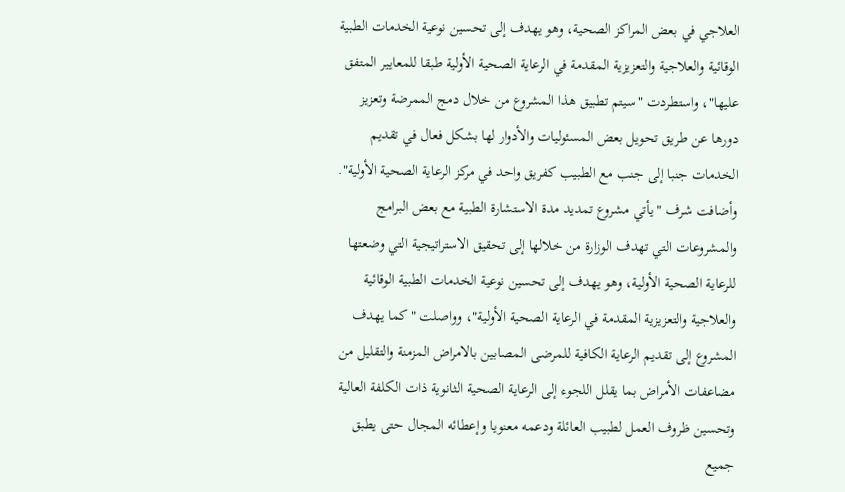العلاجي في بعض المراكز الصحية، وهو يهدف إلى تحسين نوعية الخدمات الطبية الوقائية والعلاجية والتعزيزية المقدمة في الرعاية الصحية الأولية طبقا للمعايير المتفق عليها"، واستطردت "سيتم تطبيق هذا المشروع من خلال دمج الممرضة وتعزيز دورها عن طريق تحويل بعض المسئوليات والأدوار لها بشكل فعال في تقديم الخدمات جنبا إلى جنب مع الطبيب كفريق واحد في مركز الرعاية الصحية الأولية". وأضافت شرف "يأتي مشروع تمديد مدة الاستشارة الطبية مع بعض البرامج والمشروعات التي تهدف الوزارة من خلالها إلى تحقيق الاستراتيجية التي وضعتها للرعاية الصحية الأولية، وهو يهدف إلى تحسين نوعية الخدمات الطبية الوقائية والعلاجية والتعزيزية المقدمة في الرعاية الصحية الأولية"، وواصلت "كما يهدف المشروع إلى تقديم الرعاية الكافية للمرضى المصابين بالامراض المزمنة والتقليل من مضاعفات الأمراض بما يقلل اللجوء إلى الرعاية الصحية الثانوية ذات الكلفة العالية وتحسين ظروف العمل لطبيب العائلة ودعمه معنويا وإعطائه المجال حتى يطبق جميع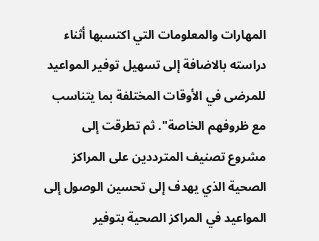المهارات والمعلومات التي اكتسبها أثناء دراسته بالاضافة إلى تسهيل توفير المواعيد للمرضى في الأوقات المختلفة بما يتناسب مع ظروفهم الخاصة". ثم تطرقت إلى مشروع تصنيف المترددين على المراكز الصحية الذي يهدف إلى تحسين الوصول إلى المواعيد في المراكز الصحية بتوفير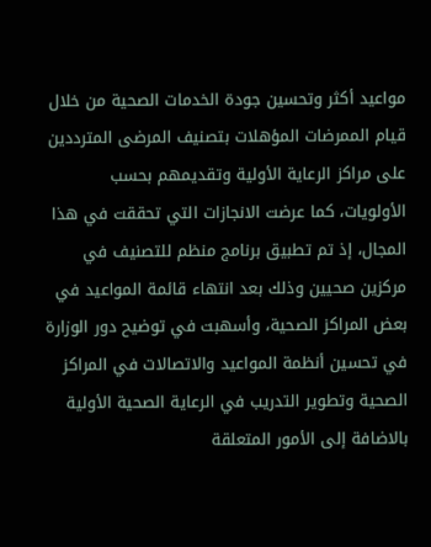مواعيد أكثر وتحسين جودة الخدمات الصحية من خلال قيام الممرضات المؤهلات بتصنيف المرضى المترددين على مراكز الرعاية الأولية وتقديمهم بحسب الأولويات، كما عرضت الانجازات التي تحققت في هذا المجال، إذ تم تطبيق برنامج منظم للتصنيف في مركزين صحيين وذلك بعد انتهاء قائمة المواعيد في بعض المراكز الصحية، وأسهبت في توضيح دور الوزارة في تحسين أنظمة المواعيد والاتصالات في المراكز الصحية وتطوير التدريب في الرعاية الصحية الأولية بالاضافة إلى الأمور المتعلقة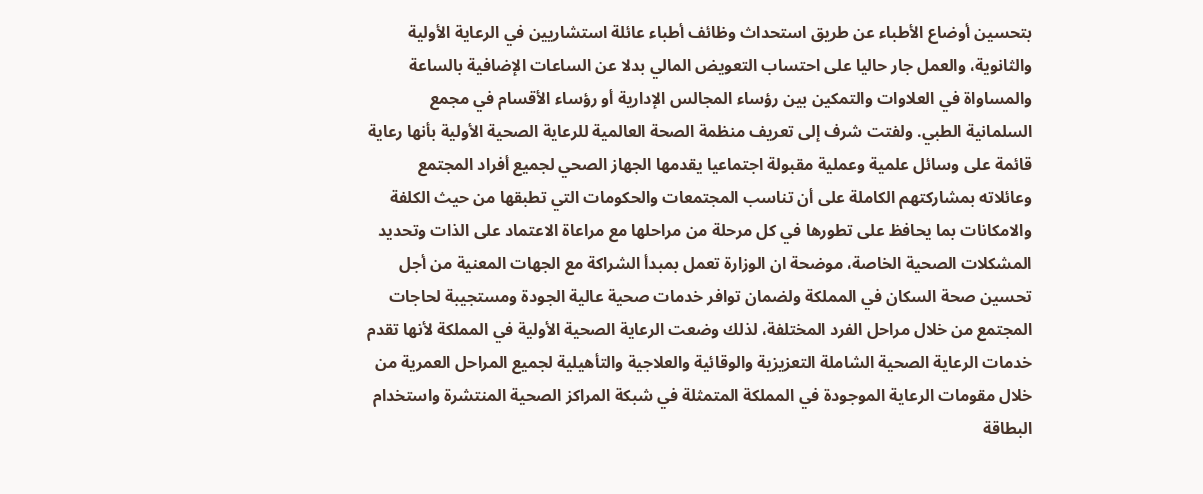بتحسين أوضاع الأطباء عن طريق استحداث وظائف أطباء عائلة استشاريين في الرعاية الأولية والثانوية، والعمل جار حاليا على احتساب التعويض المالي بدلا عن الساعات الإضافية بالساعة والمساواة في العلاوات والتمكين بين رؤساء المجالس الإدارية أو رؤساء الأقسام في مجمع السلمانية الطبي. ولفتت شرف إلى تعريف منظمة الصحة العالمية للرعاية الصحية الأولية بأنها رعاية قائمة على وسائل علمية وعملية مقبولة اجتماعيا يقدمها الجهاز الصحي لجميع أفراد المجتمع وعائلاته بمشاركتهم الكاملة على أن تناسب المجتمعات والحكومات التي تطبقها من حيث الكلفة والامكانات بما يحافظ على تطورها في كل مرحلة من مراحلها مع مراعاة الاعتماد على الذات وتحديد المشكلات الصحية الخاصة، موضحة ان الوزارة تعمل بمبدأ الشراكة مع الجهات المعنية من أجل تحسين صحة السكان في المملكة ولضمان توافر خدمات صحية عالية الجودة ومستجيبة لحاجات المجتمع من خلال مراحل الفرد المختلفة، لذلك وضعت الرعاية الصحية الأولية في المملكة لأنها تقدم خدمات الرعاية الصحية الشاملة التعزيزية والوقائية والعلاجية والتأهيلية لجميع المراحل العمرية من خلال مقومات الرعاية الموجودة في المملكة المتمثلة في شبكة المراكز الصحية المنتشرة واستخدام البطاقة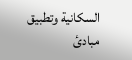السكانية وتطبيق مبادئ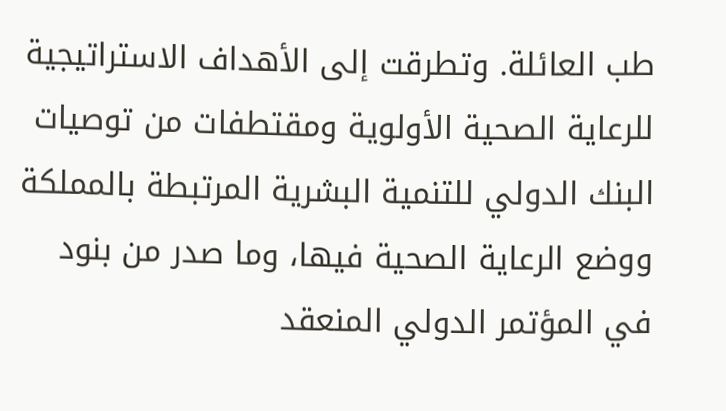طب العائلة. وتطرقت إلى الأهداف الاستراتيجية للرعاية الصحية الأولوية ومقتطفات من توصيات البنك الدولي للتنمية البشرية المرتبطة بالمملكة ووضع الرعاية الصحية فيها، وما صدر من بنود في المؤتمر الدولي المنعقد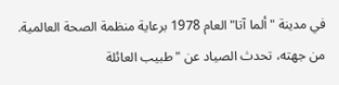في مدينة "ألما آتا" العام 1978 برعاية منظمة الصحة العالمية. من جهته، تحدث الصياد عن "طبيب العائلة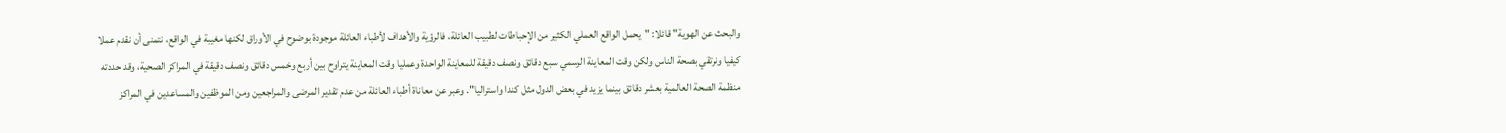والبحث عن الهوية" قائلا: "يحمل الواقع العملي الكثير من الإحباطات لطبيب العائلة، فالرؤية والأهداف لأطباء العائلة موجودة بوضوح في الأوراق لكنها مغيبة في الواقع، نتمنى أن نقدم عملا كيفيا ونرتقي بصحة الناس ولكن وقت المعاينة الرسمي سبع دقائق ونصف دقيقة للمعاينة الواحدة وعمليا وقت المعاينة يتراوح بين أربع وخمس دقائق ونصف دقيقة في المراكز الصحية، وقد حددته منظمة الصحة العالمية بعشر دقائق بينما يزيد في بعض الدول مثل كندا واستراليا". وعبر عن معاناة أطباء العائلة من عدم تقدير المرضى والمراجعين ومن الموظفين والمساعدين في المراكز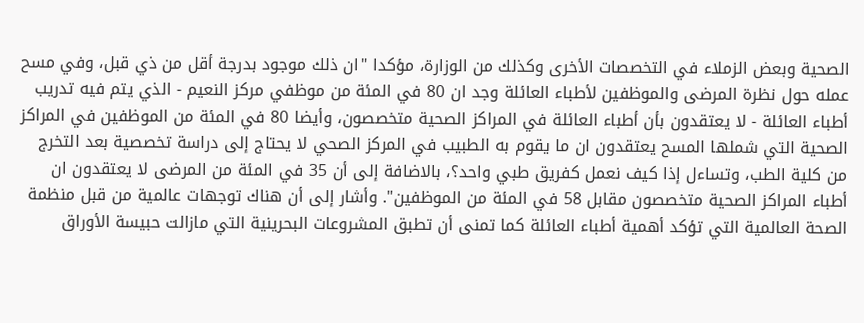الصحية وبعض الزملاء في التخصصات الأخرى وكذلك من الوزارة، مؤكدا "ان ذلك موجود بدرجة أقل من ذي قبل، وفي مسح عمله حول نظرة المرضى والموظفين لأطباء العائلة وجد ان 80 في المئة من موظفي مركز النعيم - الذي يتم فيه تدريب أطباء العائلة - لا يعتقدون بأن أطباء العائلة في المراكز الصحية متخصصون، وأيضا 80 في المئة من الموظفين في المراكز الصحية التي شملها المسح يعتقدون ان ما يقوم به الطبيب في المركز الصحي لا يحتاج إلى دراسة تخصصية بعد التخرج من كلية الطب، وتساءل إذا كيف نعمل كفريق طبي واحد؟، بالاضافة إلى أن 35 في المئة من المرضى لا يعتقدون ان أطباء المراكز الصحية متخصصون مقابل 58 في المئة من الموظفين". وأشار إلى أن هناك توجهات عالمية من قبل منظمة الصحة العالمية التي تؤكد أهمية أطباء العائلة كما تمنى أن تطبق المشروعات البحرينية التي مازالت حبيسة الأوراق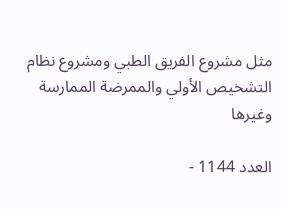مثل مشروع الفريق الطبي ومشروع نظام التشخيص الأولي والممرضة الممارسة وغيرها

العدد 1144 -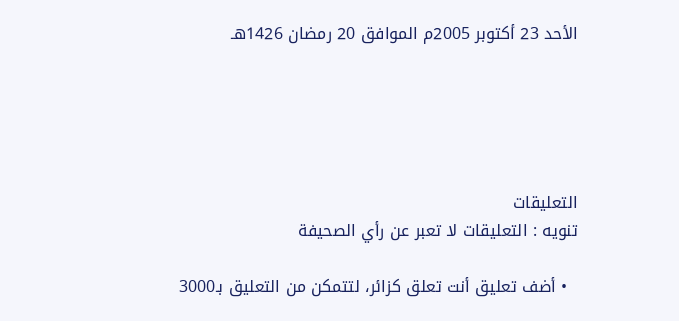الأحد 23 أكتوبر 2005م الموافق 20 رمضان 1426هـ





التعليقات
تنويه : التعليقات لا تعبر عن رأي الصحيفة

  • أضف تعليق أنت تعلق كزائر، لتتمكن من التعليق بـ3000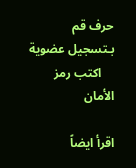حرف قم بـتسجيل عضوية
    اكتب رمز الأمان

اقرأ ايضاً